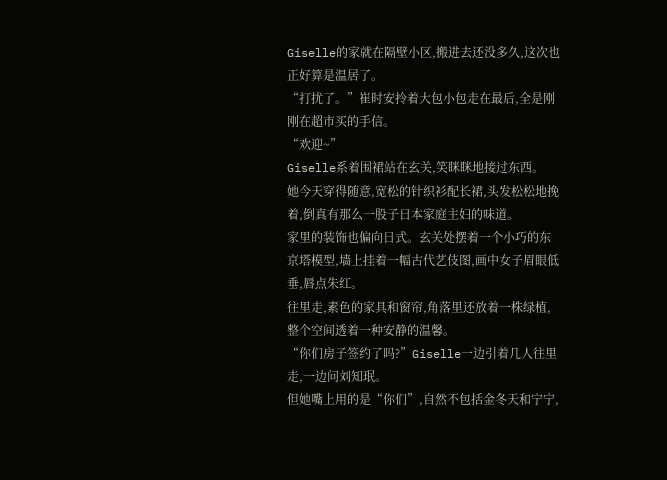Giselle的家就在隔壁小区,搬进去还没多久,这次也正好算是温居了。
“打扰了。”崔时安拎着大包小包走在最后,全是刚刚在超市买的手信。
“欢迎~”
Giselle系着围裙站在玄关,笑眯眯地接过东西。
她今天穿得随意,宽松的针织衫配长裙,头发松松地挽着,倒真有那么一股子日本家庭主妇的味道。
家里的装饰也偏向日式。玄关处摆着一个小巧的东京塔模型,墙上挂着一幅古代艺伎图,画中女子眉眼低垂,唇点朱红。
往里走,素色的家具和窗帘,角落里还放着一株绿植,整个空间透着一种安静的温馨。
“你们房子签约了吗?”Giselle一边引着几人往里走,一边问刘知珉。
但她嘴上用的是“你们”,自然不包括金冬天和宁宁,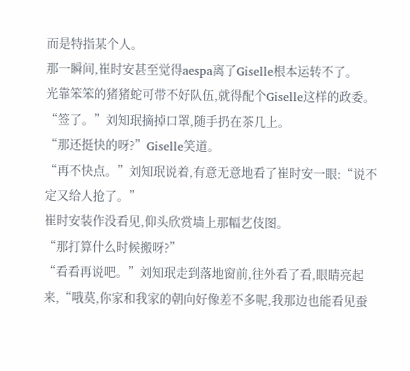而是特指某个人。
那一瞬间,崔时安甚至觉得aespa离了Giselle根本运转不了。
光靠笨笨的猪猪蛇可带不好队伍,就得配个Giselle这样的政委。
“签了。”刘知珉摘掉口罩,随手扔在茶几上。
“那还挺快的呀?”Giselle笑道。
“再不快点。”刘知珉说着,有意无意地看了崔时安一眼:“说不定又给人抢了。”
崔时安装作没看见,仰头欣赏墙上那幅艺伎图。
“那打算什么时候搬呀?”
“看看再说吧。”刘知珉走到落地窗前,往外看了看,眼睛亮起来,“哦莫,你家和我家的朝向好像差不多呢,我那边也能看见蚕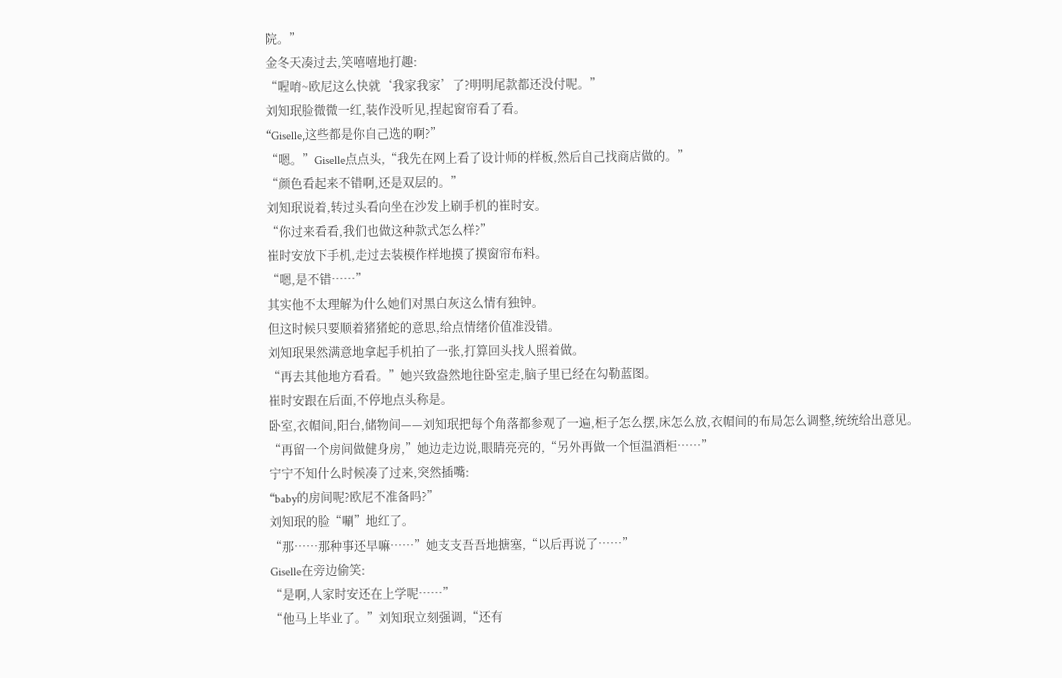院。”
金冬天凑过去,笑嘻嘻地打趣:
“喔唷~欧尼这么快就‘我家我家’了?明明尾款都还没付呢。”
刘知珉脸微微一红,装作没听见,捏起窗帘看了看。
“Giselle,这些都是你自己选的啊?”
“嗯。”Giselle点点头,“我先在网上看了设计师的样板,然后自己找商店做的。”
“颜色看起来不错啊,还是双层的。”
刘知珉说着,转过头看向坐在沙发上刷手机的崔时安。
“你过来看看,我们也做这种款式怎么样?”
崔时安放下手机,走过去装模作样地摸了摸窗帘布料。
“嗯,是不错……”
其实他不太理解为什么她们对黑白灰这么情有独钟。
但这时候只要顺着猪猪蛇的意思,给点情绪价值准没错。
刘知珉果然满意地拿起手机拍了一张,打算回头找人照着做。
“再去其他地方看看。”她兴致盎然地往卧室走,脑子里已经在勾勒蓝图。
崔时安跟在后面,不停地点头称是。
卧室,衣帽间,阳台,储物间——刘知珉把每个角落都参观了一遍,柜子怎么摆,床怎么放,衣帽间的布局怎么调整,统统给出意见。
“再留一个房间做健身房,”她边走边说,眼睛亮亮的,“另外再做一个恒温酒柜……”
宁宁不知什么时候凑了过来,突然插嘴:
“baby的房间呢?欧尼不准备吗?”
刘知珉的脸“唰”地红了。
“那……那种事还早嘛……”她支支吾吾地搪塞,“以后再说了……”
Giselle在旁边偷笑:
“是啊,人家时安还在上学呢……”
“他马上毕业了。”刘知珉立刻强调,“还有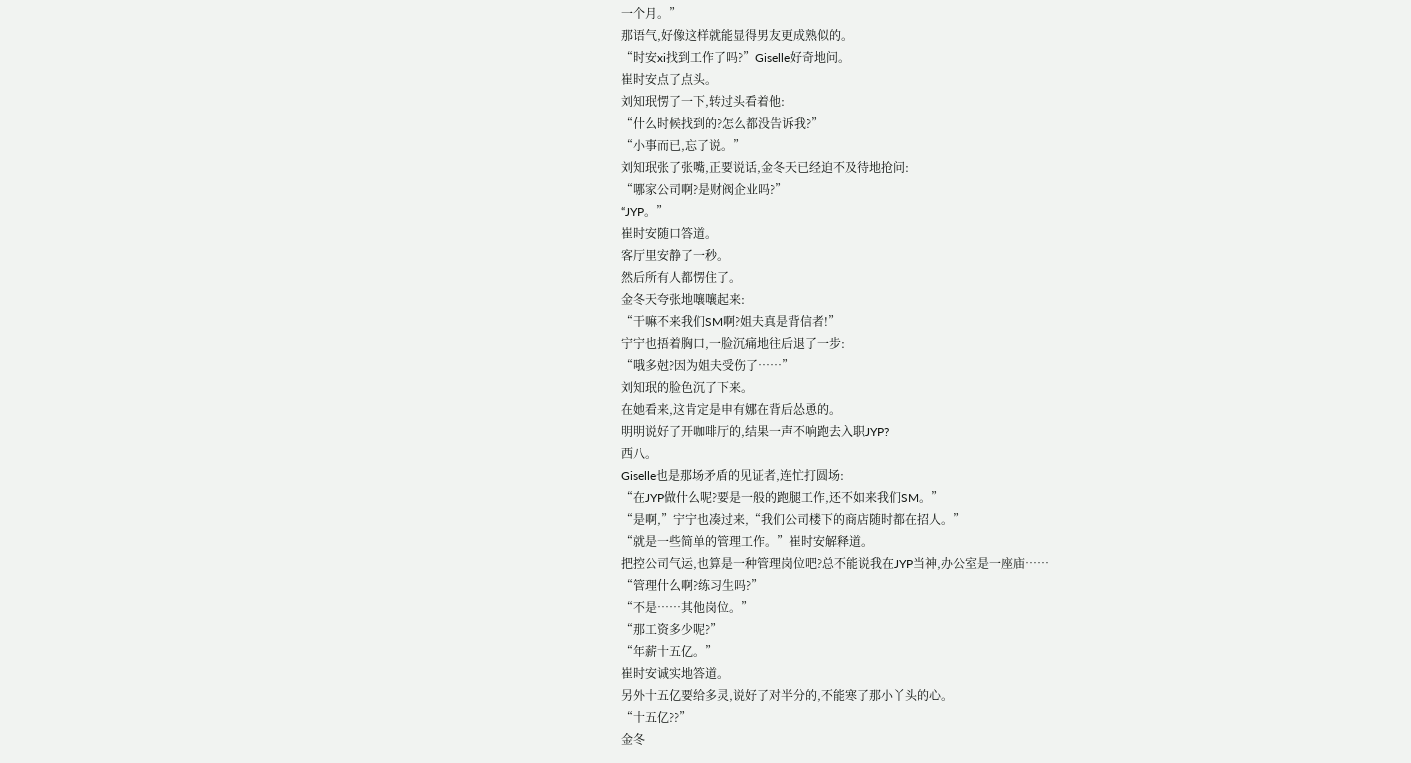一个月。”
那语气,好像这样就能显得男友更成熟似的。
“时安xi找到工作了吗?”Giselle好奇地问。
崔时安点了点头。
刘知珉愣了一下,转过头看着他:
“什么时候找到的?怎么都没告诉我?”
“小事而已,忘了说。”
刘知珉张了张嘴,正要说话,金冬天已经迫不及待地抢问:
“哪家公司啊?是财阀企业吗?”
“JYP。”
崔时安随口答道。
客厅里安静了一秒。
然后所有人都愣住了。
金冬天夸张地嚷嚷起来:
“干嘛不来我们SM啊?姐夫真是背信者!”
宁宁也捂着胸口,一脸沉痛地往后退了一步:
“哦多尅?因为姐夫受伤了……”
刘知珉的脸色沉了下来。
在她看来,这肯定是申有娜在背后怂恿的。
明明说好了开咖啡厅的,结果一声不响跑去入职JYP?
西八。
Giselle也是那场矛盾的见证者,连忙打圆场:
“在JYP做什么呢?要是一般的跑腿工作,还不如来我们SM。”
“是啊,”宁宁也凑过来,“我们公司楼下的商店随时都在招人。”
“就是一些简单的管理工作。”崔时安解释道。
把控公司气运,也算是一种管理岗位吧?总不能说我在JYP当神,办公室是一座庙……
“管理什么啊?练习生吗?”
“不是……其他岗位。”
“那工资多少呢?”
“年薪十五亿。”
崔时安诚实地答道。
另外十五亿要给多灵,说好了对半分的,不能寒了那小丫头的心。
“十五亿??”
金冬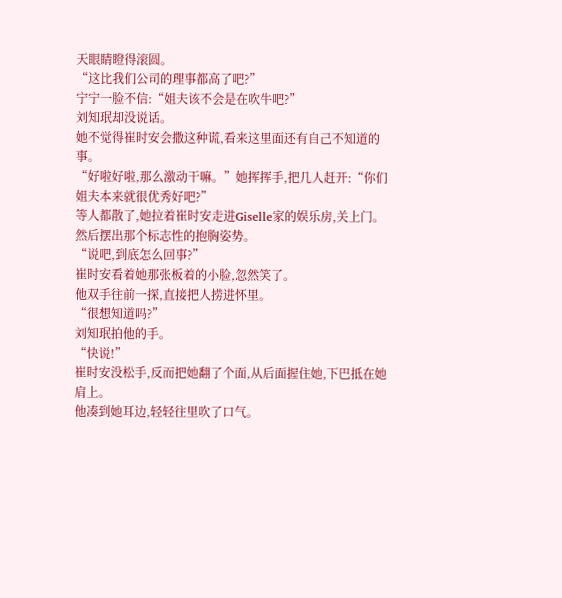天眼睛瞪得滚圆。
“这比我们公司的理事都高了吧?”
宁宁一脸不信:“姐夫该不会是在吹牛吧?”
刘知珉却没说话。
她不觉得崔时安会撒这种谎,看来这里面还有自己不知道的事。
“好啦好啦,那么激动干嘛。”她挥挥手,把几人赶开:“你们姐夫本来就很优秀好吧?”
等人都散了,她拉着崔时安走进Giselle家的娱乐房,关上门。
然后摆出那个标志性的抱胸姿势。
“说吧,到底怎么回事?”
崔时安看着她那张板着的小脸,忽然笑了。
他双手往前一探,直接把人捞进怀里。
“很想知道吗?”
刘知珉拍他的手。
“快说!”
崔时安没松手,反而把她翻了个面,从后面握住她,下巴抵在她肩上。
他凑到她耳边,轻轻往里吹了口气。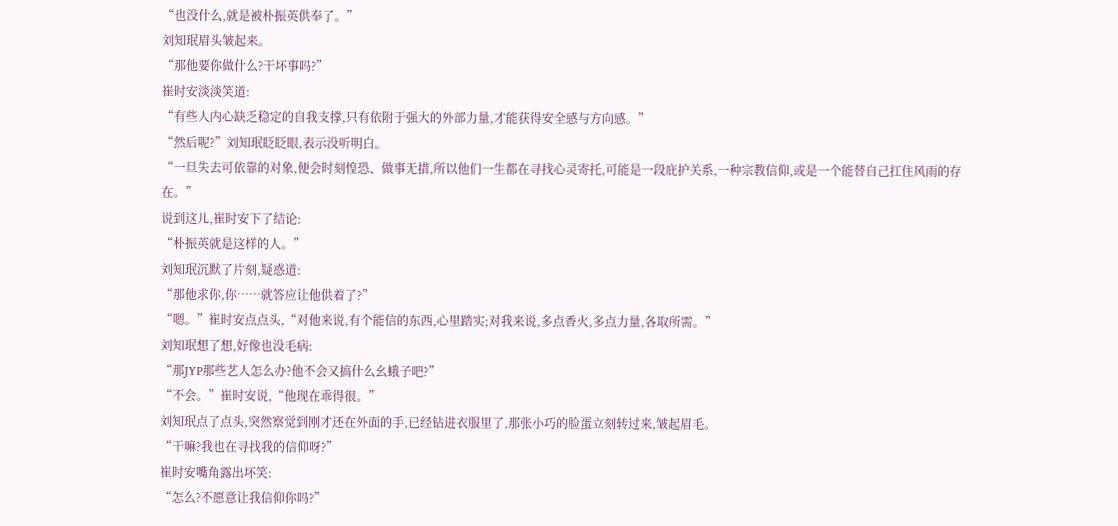“也没什么,就是被朴振英供奉了。”
刘知珉眉头皱起来。
“那他要你做什么?干坏事吗?”
崔时安淡淡笑道:
“有些人内心缺乏稳定的自我支撑,只有依附于强大的外部力量,才能获得安全感与方向感。”
“然后呢?”刘知珉眨眨眼,表示没听明白。
“一旦失去可依靠的对象,便会时刻惶恐、做事无措,所以他们一生都在寻找心灵寄托,可能是一段庇护关系,一种宗教信仰,或是一个能替自己扛住风雨的存在。”
说到这儿,崔时安下了结论:
“朴振英就是这样的人。”
刘知珉沉默了片刻,疑惑道:
“那他求你,你……就答应让他供着了?”
“嗯。”崔时安点点头,“对他来说,有个能信的东西,心里踏实;对我来说,多点香火,多点力量,各取所需。”
刘知珉想了想,好像也没毛病:
“那JYP那些艺人怎么办?他不会又搞什么幺蛾子吧?”
“不会。”崔时安说,“他现在乖得很。”
刘知珉点了点头,突然察觉到刚才还在外面的手,已经钻进衣服里了,那张小巧的脸蛋立刻转过来,皱起眉毛。
“干嘛?我也在寻找我的信仰呀?”
崔时安嘴角露出坏笑:
“怎么?不愿意让我信仰你吗?”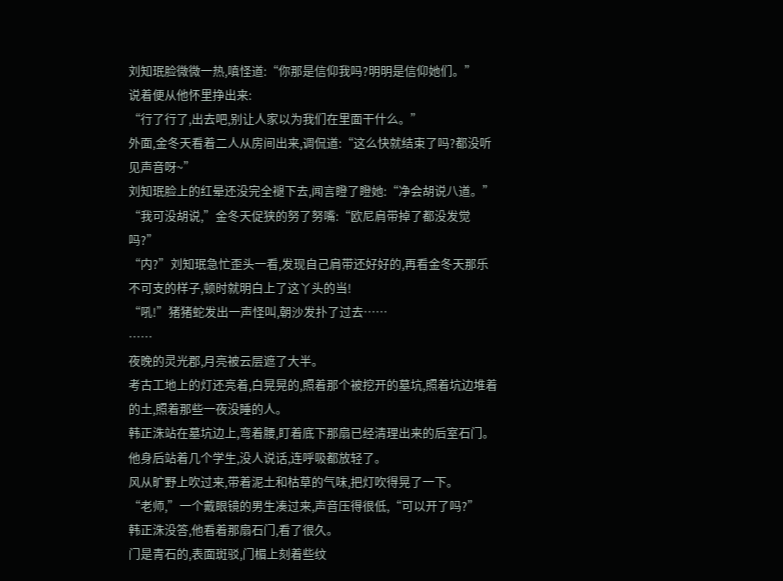刘知珉脸微微一热,嗔怪道:“你那是信仰我吗?明明是信仰她们。”
说着便从他怀里挣出来:
“行了行了,出去吧,别让人家以为我们在里面干什么。”
外面,金冬天看着二人从房间出来,调侃道:“这么快就结束了吗?都没听见声音呀~”
刘知珉脸上的红晕还没完全褪下去,闻言瞪了瞪她:“净会胡说八道。”
“我可没胡说,”金冬天促狭的努了努嘴:“欧尼肩带掉了都没发觉吗?”
“内?”刘知珉急忙歪头一看,发现自己肩带还好好的,再看金冬天那乐不可支的样子,顿时就明白上了这丫头的当!
“吼!”猪猪蛇发出一声怪叫,朝沙发扑了过去……
……
夜晚的灵光郡,月亮被云层遮了大半。
考古工地上的灯还亮着,白晃晃的,照着那个被挖开的墓坑,照着坑边堆着的土,照着那些一夜没睡的人。
韩正洙站在墓坑边上,弯着腰,盯着底下那扇已经清理出来的后室石门。
他身后站着几个学生,没人说话,连呼吸都放轻了。
风从旷野上吹过来,带着泥土和枯草的气味,把灯吹得晃了一下。
“老师,”一个戴眼镜的男生凑过来,声音压得很低,“可以开了吗?”
韩正洙没答,他看着那扇石门,看了很久。
门是青石的,表面斑驳,门楣上刻着些纹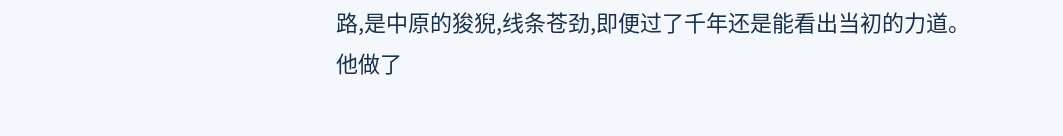路,是中原的狻猊,线条苍劲,即便过了千年还是能看出当初的力道。
他做了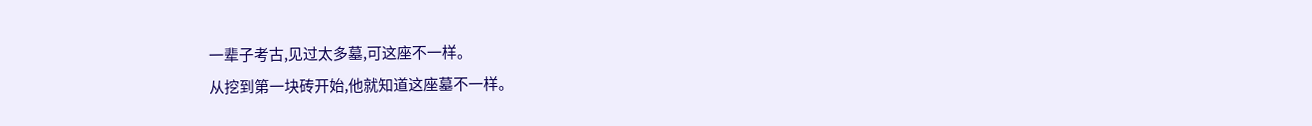一辈子考古,见过太多墓,可这座不一样。
从挖到第一块砖开始,他就知道这座墓不一样。